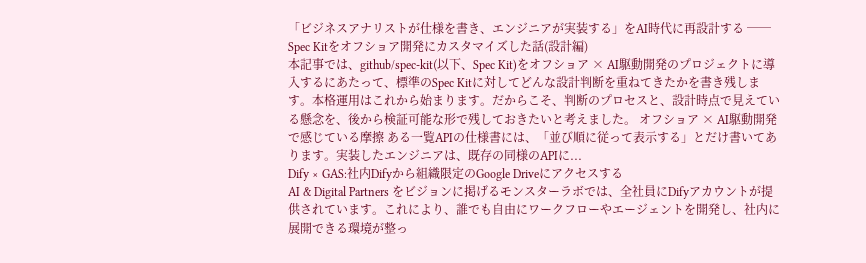「ビジネスアナリストが仕様を書き、エンジニアが実装する」をAI時代に再設計する ── Spec Kitをオフショア開発にカスタマイズした話(設計編)
本記事では、github/spec-kit(以下、Spec Kit)をオフショア × AI駆動開発のプロジェクトに導入するにあたって、標準のSpec Kitに対してどんな設計判断を重ねてきたかを書き残します。本格運用はこれから始まります。だからこそ、判断のプロセスと、設計時点で見えている懸念を、後から検証可能な形で残しておきたいと考えました。 オフショア × AI駆動開発で感じている摩擦 ある一覧APIの仕様書には、「並び順に従って表示する」とだけ書いてあります。実装したエンジニアは、既存の同様のAPIに...
Dify × GAS:社内Difyから組織限定のGoogle Driveにアクセスする
AI & Digital Partners をビジョンに掲げるモンスターラボでは、全社員にDifyアカウントが提供されています。これにより、誰でも自由にワークフローやエージェントを開発し、社内に展開できる環境が整っ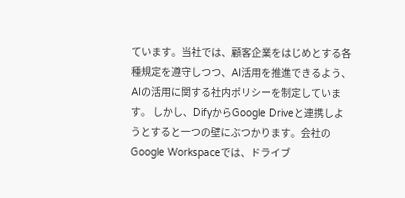ています。当社では、顧客企業をはじめとする各種規定を遵守しつつ、AI活用を推進できるよう、AIの活用に関する社内ポリシーを制定しています。 しかし、DifyからGoogle Driveと連携しようとすると一つの壁にぶつかります。会社のGoogle Workspaceでは、ドライブ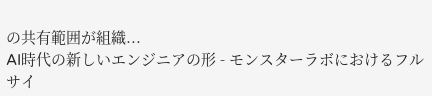の共有範囲が組織...
AI時代の新しいエンジニアの形 - モンスターラボにおけるフルサイ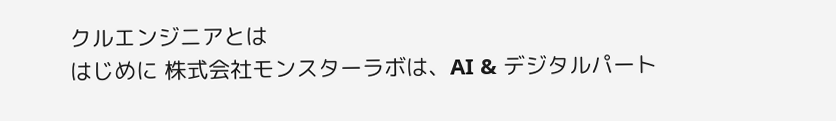クルエンジニアとは
はじめに 株式会社モンスターラボは、AI & デジタルパート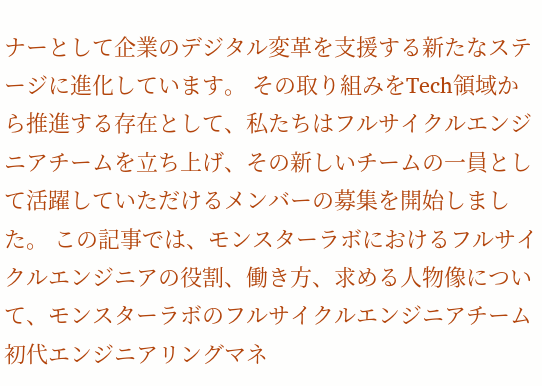ナーとして企業のデジタル変革を支援する新たなステージに進化しています。 その取り組みをTech領域から推進する存在として、私たちはフルサイクルエンジニアチームを立ち上げ、その新しいチームの一員として活躍していただけるメンバーの募集を開始しました。 この記事では、モンスターラボにおけるフルサイクルエンジニアの役割、働き方、求める人物像について、モンスターラボのフルサイクルエンジニアチーム 初代エンジニアリングマネ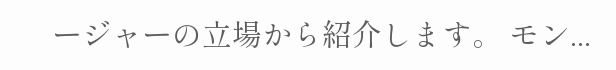ージャーの立場から紹介します。 モン...